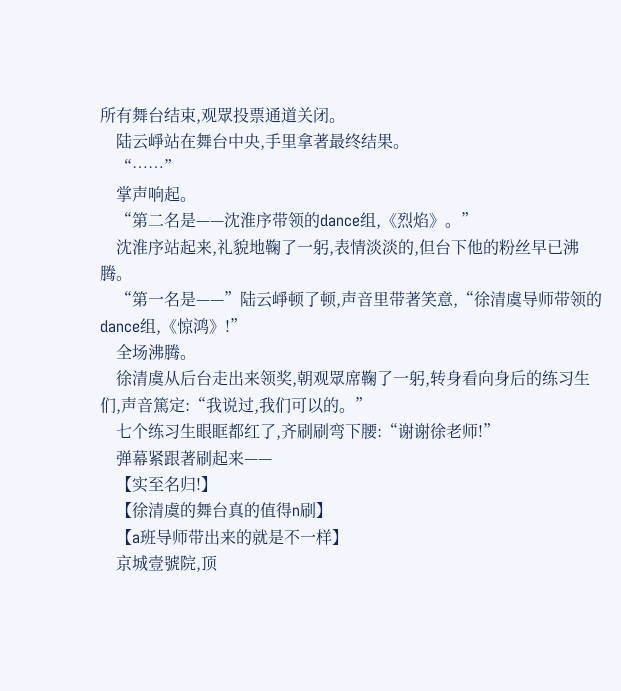所有舞台结束,观眾投票通道关闭。
    陆云崢站在舞台中央,手里拿著最终结果。
    “……”
    掌声响起。
    “第二名是——沈淮序带领的dance组,《烈焰》。”
    沈淮序站起来,礼貌地鞠了一躬,表情淡淡的,但台下他的粉丝早已沸腾。
    “第一名是——”陆云崢顿了顿,声音里带著笑意,“徐清虞导师带领的dance组,《惊鸿》!”
    全场沸腾。
    徐清虞从后台走出来领奖,朝观眾席鞠了一躬,转身看向身后的练习生们,声音篤定:“我说过,我们可以的。”
    七个练习生眼眶都红了,齐刷刷弯下腰:“谢谢徐老师!”
    弹幕紧跟著刷起来——
    【实至名归!】
    【徐清虞的舞台真的值得n刷】
    【a班导师带出来的就是不一样】
    京城壹號院,顶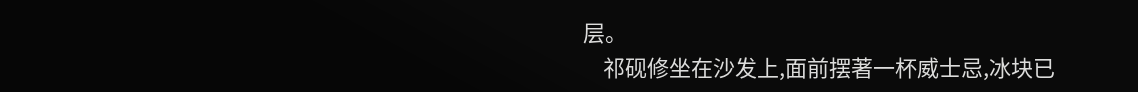层。
    祁砚修坐在沙发上,面前摆著一杯威士忌,冰块已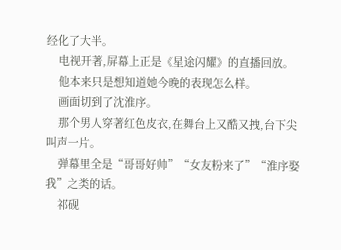经化了大半。
    电视开著,屏幕上正是《星途闪耀》的直播回放。
    他本来只是想知道她今晚的表现怎么样。
    画面切到了沈淮序。
    那个男人穿著红色皮衣,在舞台上又酷又拽,台下尖叫声一片。
    弹幕里全是“哥哥好帅”“女友粉来了”“淮序娶我”之类的话。
    祁砚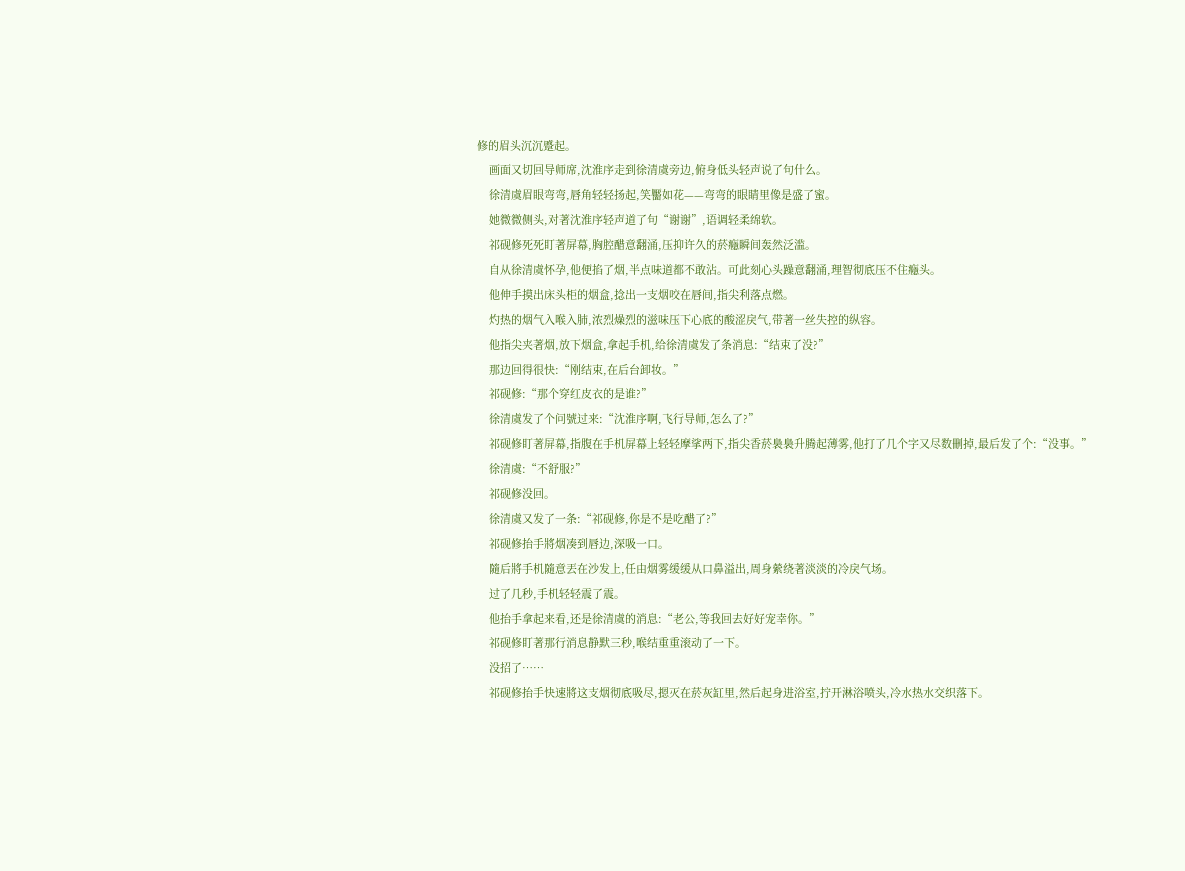修的眉头沉沉蹙起。
    画面又切回导师席,沈淮序走到徐清虞旁边,俯身低头轻声说了句什么。
    徐清虞眉眼弯弯,唇角轻轻扬起,笑靨如花——弯弯的眼睛里像是盛了蜜。
    她微微侧头,对著沈淮序轻声道了句“谢谢”,语调轻柔绵软。
    祁砚修死死盯著屏幕,胸腔醋意翻涌,压抑许久的菸癮瞬间轰然泛滥。
    自从徐清虞怀孕,他便掐了烟,半点味道都不敢沾。可此刻心头躁意翻涌,理智彻底压不住癮头。
    他伸手摸出床头柜的烟盒,捻出一支烟咬在唇间,指尖利落点燃。
    灼热的烟气入喉入肺,浓烈燥烈的滋味压下心底的酸涩戾气,带著一丝失控的纵容。
    他指尖夹著烟,放下烟盒,拿起手机,给徐清虞发了条消息:“结束了没?”
    那边回得很快:“刚结束,在后台卸妆。”
    祁砚修:“那个穿红皮衣的是谁?”
    徐清虞发了个问號过来:“沈淮序啊,飞行导师,怎么了?”
    祁砚修盯著屏幕,指腹在手机屏幕上轻轻摩挲两下,指尖香菸裊裊升腾起薄雾,他打了几个字又尽数刪掉,最后发了个:“没事。”
    徐清虞:“不舒服?”
    祁砚修没回。
    徐清虞又发了一条:“祁砚修,你是不是吃醋了?”
    祁砚修抬手將烟凑到唇边,深吸一口。
    隨后將手机隨意丟在沙发上,任由烟雾缓缓从口鼻溢出,周身縈绕著淡淡的冷戾气场。
    过了几秒,手机轻轻震了震。
    他抬手拿起来看,还是徐清虞的消息:“老公,等我回去好好宠幸你。”
    祁砚修盯著那行消息静默三秒,喉结重重滚动了一下。
    没招了……
    祁砚修抬手快速將这支烟彻底吸尽,摁灭在菸灰缸里,然后起身进浴室,拧开淋浴喷头,冷水热水交织落下。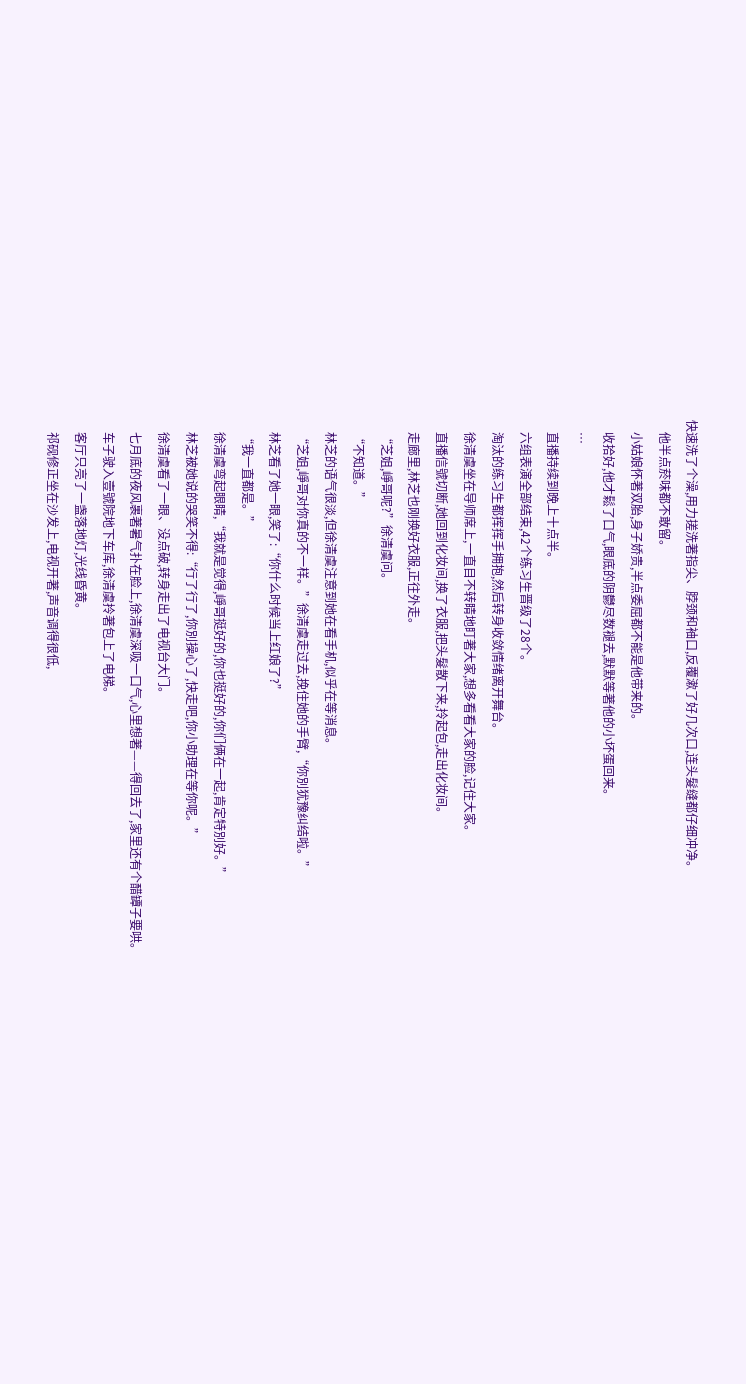快速洗了个澡,用力搓洗著指尖、脖颈和袖口,反覆漱了好几次口,连头髮缝都仔细冲净。
    他半点菸味都不敢留。
    小姑娘怀著双胎,身子娇贵,半点委屈都不能是他带来的。
    收拾好,他才鬆了口气,眼底的阴鬱尽数褪去,默默等著他的小坏蛋回来。
    …
    直播持续到晚上十点半。
    六组表演全部结束,42个练习生晋级了28个。
    淘汰的练习生都挥挥手拥抱,然后转身收敛情绪离开舞台。
    徐清虞坐在导师席上,一直目不转睛地盯著大家,想多看看大家的脸,记住大家。
    直播信號切断,她回到化妆间,换了衣服,把头髮散下来,拎起包,走出化妆间。
    走廊里,林芝也刚换好衣服,正往外走。
    “芝姐,崢哥呢?”徐清虞问。
    “不知道。”
    林芝的语气很淡,但徐清虞注意到她在看手机,似乎在等消息。
    “芝姐,崢哥对你真的不一样。”徐清虞走过去,挽住她的手臂,“你別犹豫纠结啦。”
    林芝看了她一眼,笑了:“你什么时候当上红娘了?”
    “我一直都是。”
    徐清虞弯起眼睛,“我就是觉得,崢哥挺好的,你也挺好的,你们俩在一起,肯定特別好。”
    林芝被她说的哭笑不得:“行了行了,你別操心了,快走吧,你小助理在等你呢。”
    徐清虞看了一眼、没点破,转身走出了电视台大门。
    七月底的夜风裹著暑气扑在脸上,徐清虞深吸一口气,心里想著——得回去了,家里还有个醋罈子要哄。
    车子驶入壹號院地下车库,徐清虞拎著包上了电梯。
    客厅只亮了一盏落地灯,光线昏黄。
    祁砚修正坐在沙发上,电视开著,声音调得很低,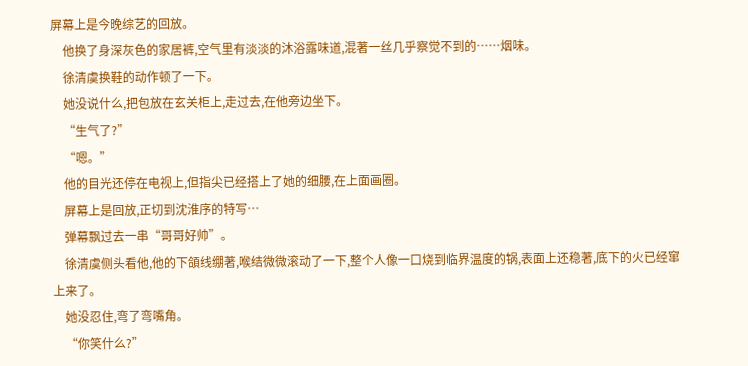屏幕上是今晚综艺的回放。
    他换了身深灰色的家居裤,空气里有淡淡的沐浴露味道,混著一丝几乎察觉不到的……烟味。
    徐清虞换鞋的动作顿了一下。
    她没说什么,把包放在玄关柜上,走过去,在他旁边坐下。
    “生气了?”
    “嗯。”
    他的目光还停在电视上,但指尖已经搭上了她的细腰,在上面画圈。
    屏幕上是回放,正切到沈淮序的特写…
    弹幕飘过去一串“哥哥好帅”。
    徐清虞侧头看他,他的下頜线绷著,喉结微微滚动了一下,整个人像一口烧到临界温度的锅,表面上还稳著,底下的火已经窜上来了。
    她没忍住,弯了弯嘴角。
    “你笑什么?”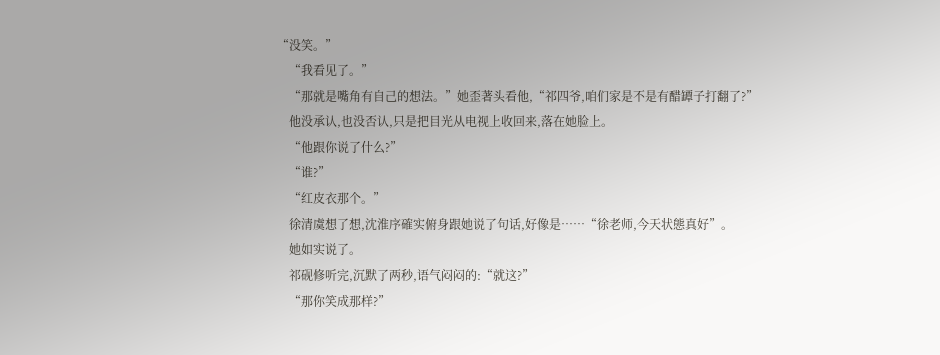“没笑。”
    “我看见了。”
    “那就是嘴角有自己的想法。”她歪著头看他,“祁四爷,咱们家是不是有醋罈子打翻了?”
    他没承认,也没否认,只是把目光从电视上收回来,落在她脸上。
    “他跟你说了什么?”
    “谁?”
    “红皮衣那个。”
    徐清虞想了想,沈淮序確实俯身跟她说了句话,好像是……“徐老师,今天状態真好”。
    她如实说了。
    祁砚修听完,沉默了两秒,语气闷闷的:“就这?”
    “那你笑成那样?”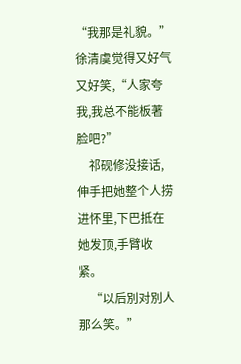“我那是礼貌。”徐清虞觉得又好气又好笑,“人家夸我,我总不能板著脸吧?”
    祁砚修没接话,伸手把她整个人捞进怀里,下巴抵在她发顶,手臂收紧。
    “以后別对別人那么笑。”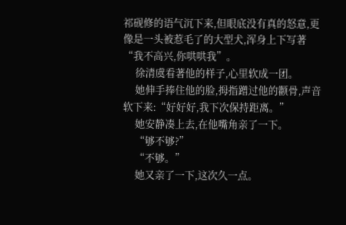祁砚修的语气沉下来,但眼底没有真的怒意,更像是一头被惹毛了的大型犬,浑身上下写著“我不高兴,你哄哄我”。
    徐清虞看著他的样子,心里软成一团。
    她伸手捧住他的脸,拇指蹭过他的颧骨,声音软下来:“好好好,我下次保持距离。”
    她安静凑上去,在他嘴角亲了一下。
    “够不够?”
    “不够。”
    她又亲了一下,这次久一点。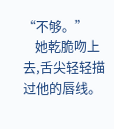“不够。”
    她乾脆吻上去,舌尖轻轻描过他的唇线。